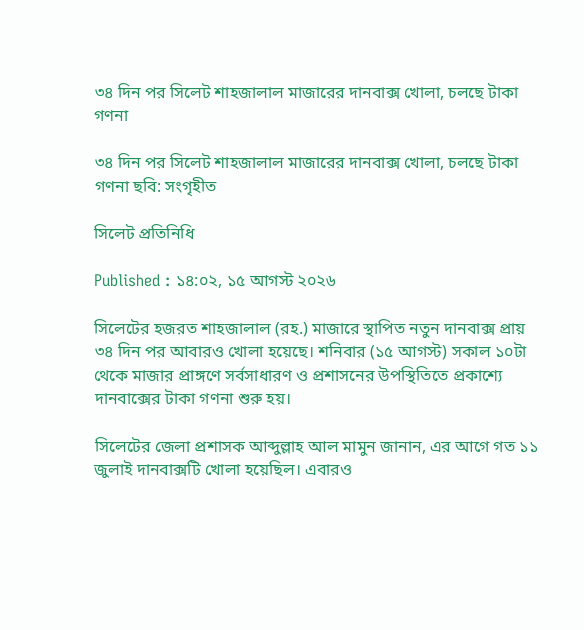৩৪ দিন পর সিলেট শাহজালাল মাজারের দানবাক্স খোলা, চলছে টাকা গণনা

৩৪ দিন পর সিলেট শাহজালাল মাজারের দানবাক্স খোলা, চলছে টাকা গণনা ছবি: সংগৃহীত

সিলেট প্রতিনিধি

Published : ১৪:০২, ১৫ আগস্ট ২০২৬

সিলেটের হজরত শাহজালাল (রহ.) মাজারে স্থাপিত নতুন দানবাক্স প্রায় ৩৪ দিন পর আবারও খোলা হয়েছে। শনিবার (১৫ আগস্ট) সকাল ১০টা থেকে মাজার প্রাঙ্গণে সর্বসাধারণ ও প্রশাসনের উপস্থিতিতে প্রকাশ্যে দানবাক্সের টাকা গণনা শুরু হয়।

সিলেটের জেলা প্রশাসক আব্দুল্লাহ আল মামুন জানান, এর আগে গত ১১ জুলাই দানবাক্সটি খোলা হয়েছিল। এবারও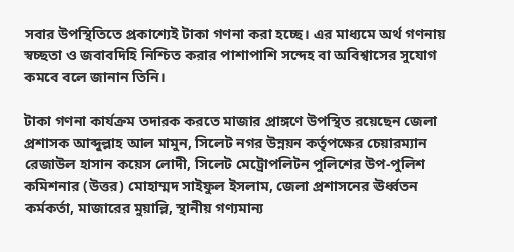সবার উপস্থিতিতে প্রকাশ্যেই টাকা গণনা করা হচ্ছে। এর মাধ্যমে অর্থ গণনায় স্বচ্ছতা ও জবাবদিহি নিশ্চিত করার পাশাপাশি সন্দেহ বা অবিশ্বাসের সুযোগ কমবে বলে জানান তিনি।

টাকা গণনা কার্যক্রম তদারক করতে মাজার প্রাঙ্গণে উপস্থিত রয়েছেন জেলা প্রশাসক আব্দুল্লাহ আল মামুন, সিলেট নগর উন্নয়ন কর্তৃপক্ষের চেয়ারম্যান রেজাউল হাসান কয়েস লোদী, সিলেট মেট্রোপলিটন পুলিশের উপ-পুলিশ কমিশনার (উত্তর) মোহাম্মদ সাইফুল ইসলাম, জেলা প্রশাসনের ঊর্ধ্বতন কর্মকর্তা, মাজারের মুয়াল্লি, স্থানীয় গণ্যমান্য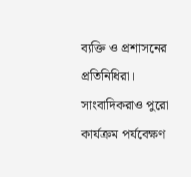ব্যক্তি ও প্রশাসনের প্রতিনিধিরা। সাংবাদিকরাও পুরো কার্যক্রম পর্যবেক্ষণ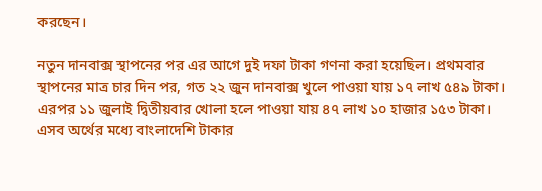করছেন।

নতুন দানবাক্স স্থাপনের পর এর আগে দুই দফা টাকা গণনা করা হয়েছিল। প্রথমবার স্থাপনের মাত্র চার দিন পর, গত ২২ জুন দানবাক্স খুলে পাওয়া যায় ১৭ লাখ ৫৪৯ টাকা। এরপর ১১ জুলাই দ্বিতীয়বার খোলা হলে পাওয়া যায় ৪৭ লাখ ১০ হাজার ১৫৩ টাকা। এসব অর্থের মধ্যে বাংলাদেশি টাকার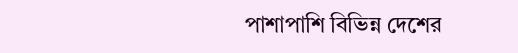পাশাপাশি বিভিন্ন দেশের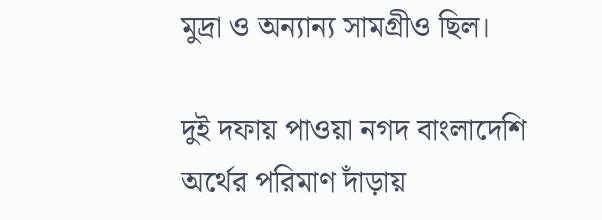মুদ্রা ও অন্যান্য সামগ্রীও ছিল।

দুই দফায় পাওয়া নগদ বাংলাদেশি অর্থের পরিমাণ দাঁড়ায়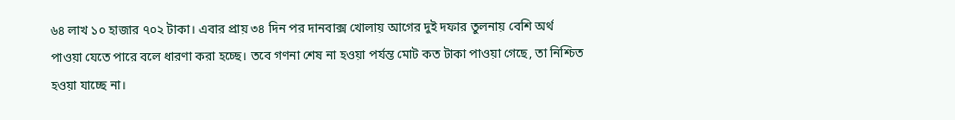৬৪ লাখ ১০ হাজার ৭০২ টাকা। এবার প্রায় ৩৪ দিন পর দানবাক্স খোলায় আগের দুই দফার তুলনায় বেশি অর্থ পাওয়া যেতে পারে বলে ধারণা করা হচ্ছে। তবে গণনা শেষ না হওয়া পর্যন্ত মোট কত টাকা পাওয়া গেছে, তা নিশ্চিত হওয়া যাচ্ছে না।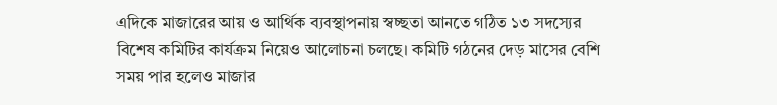এদিকে মাজারের আয় ও আর্থিক ব্যবস্থাপনায় স্বচ্ছতা আনতে গঠিত ১৩ সদস্যের বিশেষ কমিটির কার্যক্রম নিয়েও আলোচনা চলছে। কমিটি গঠনের দেড় মাসের বেশি সময় পার হলেও মাজার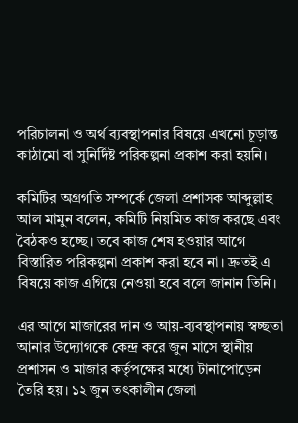পরিচালনা ও অর্থ ব্যবস্থাপনার বিষয়ে এখনো চূড়ান্ত কাঠামো বা সুনির্দিষ্ট পরিকল্পনা প্রকাশ করা হয়নি।

কমিটির অগ্রগতি সম্পর্কে জেলা প্রশাসক আব্দুল্লাহ আল মামুন বলেন, কমিটি নিয়মিত কাজ করছে এবং বৈঠকও হচ্ছে। তবে কাজ শেষ হওয়ার আগে বিস্তারিত পরিকল্পনা প্রকাশ করা হবে না। দ্রুতই এ বিষয়ে কাজ এগিয়ে নেওয়া হবে বলে জানান তিনি।

এর আগে মাজারের দান ও আয়-ব্যবস্থাপনায় স্বচ্ছতা আনার উদ্যোগকে কেন্দ্র করে জুন মাসে স্থানীয় প্রশাসন ও মাজার কর্তৃপক্ষের মধ্যে টানাপোড়েন তৈরি হয়। ১২ জুন তৎকালীন জেলা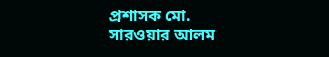প্রশাসক মো. সারওয়ার আলম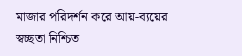মাজার পরিদর্শন করে আয়-ব্যয়ের স্বচ্ছতা নিশ্চিত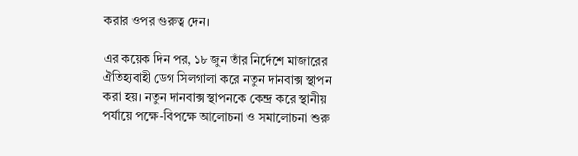করার ওপর গুরুত্ব দেন।

এর কয়েক দিন পর, ১৮ জুন তাঁর নির্দেশে মাজারের ঐতিহ্যবাহী ডেগ সিলগালা করে নতুন দানবাক্স স্থাপন করা হয়। নতুন দানবাক্স স্থাপনকে কেন্দ্র করে স্থানীয় পর্যায়ে পক্ষে-বিপক্ষে আলোচনা ও সমালোচনা শুরু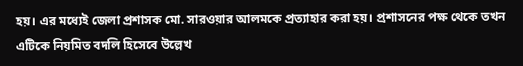হয়। এর মধ্যেই জেলা প্রশাসক মো. সারওয়ার আলমকে প্রত্যাহার করা হয়। প্রশাসনের পক্ষ থেকে তখন এটিকে নিয়মিত বদলি হিসেবে উল্লেখ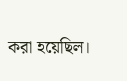করা হয়েছিল।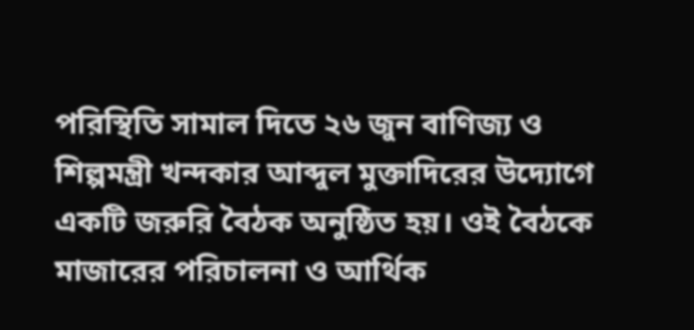পরিস্থিতি সামাল দিতে ২৬ জুন বাণিজ্য ও শিল্পমন্ত্রী খন্দকার আব্দুল মুক্তাদিরের উদ্যোগে একটি জরুরি বৈঠক অনুষ্ঠিত হয়। ওই বৈঠকে মাজারের পরিচালনা ও আর্থিক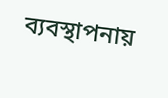ব্যবস্থাপনায়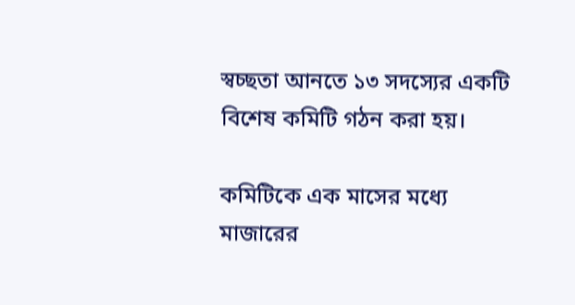স্বচ্ছতা আনতে ১৩ সদস্যের একটি বিশেষ কমিটি গঠন করা হয়।

কমিটিকে এক মাসের মধ্যে মাজারের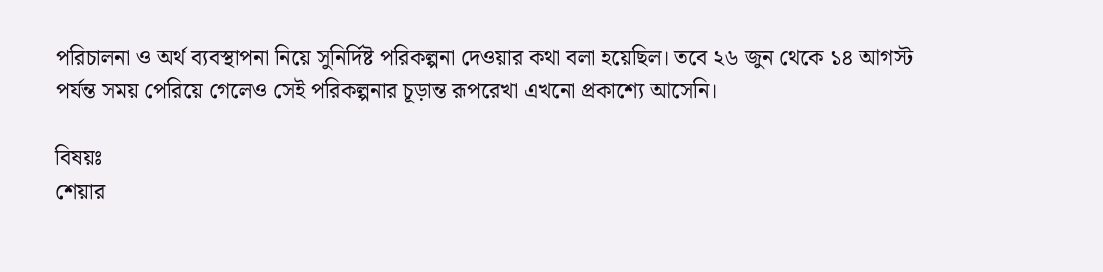পরিচালনা ও অর্থ ব্যবস্থাপনা নিয়ে সুনির্দিষ্ট পরিকল্পনা দেওয়ার কথা বলা হয়েছিল। তবে ২৬ জুন থেকে ১৪ আগস্ট পর্যন্ত সময় পেরিয়ে গেলেও সেই পরিকল্পনার চূড়ান্ত রূপরেখা এখনো প্রকাশ্যে আসেনি।

বিষয়ঃ
শেয়ার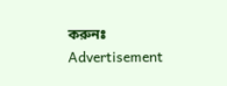করুনঃ
Advertisement